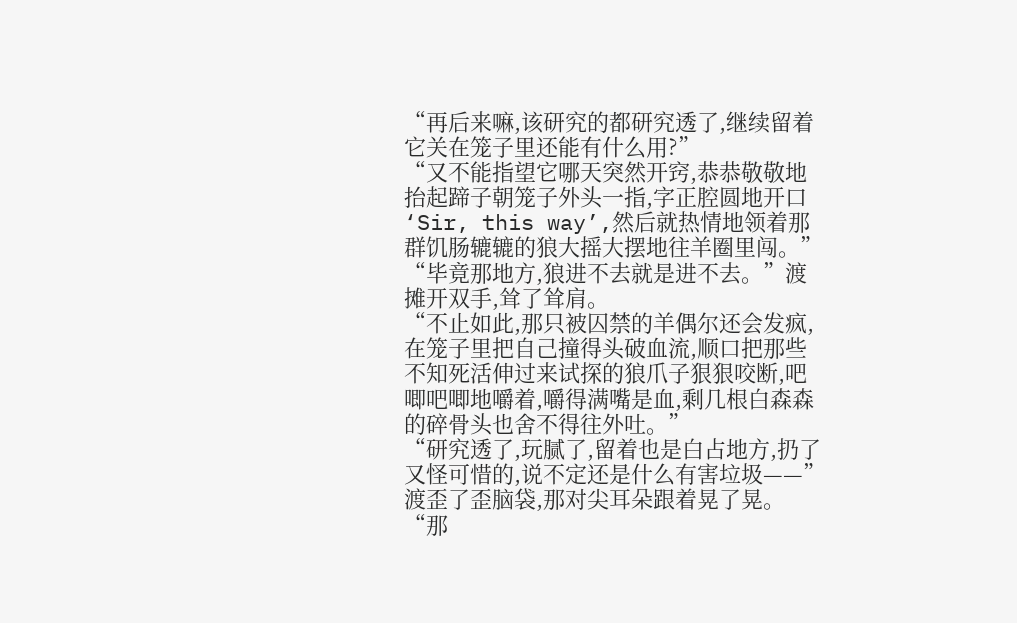“再后来嘛,该研究的都研究透了,继续留着它关在笼子里还能有什么用?”
“又不能指望它哪天突然开窍,恭恭敬敬地抬起蹄子朝笼子外头一指,字正腔圆地开口‘Sir, this way’,然后就热情地领着那群饥肠辘辘的狼大摇大摆地往羊圈里闯。”
“毕竟那地方,狼进不去就是进不去。”渡摊开双手,耸了耸肩。
“不止如此,那只被囚禁的羊偶尔还会发疯,在笼子里把自己撞得头破血流,顺口把那些不知死活伸过来试探的狼爪子狠狠咬断,吧唧吧唧地嚼着,嚼得满嘴是血,剩几根白森森的碎骨头也舍不得往外吐。”
“研究透了,玩腻了,留着也是白占地方,扔了又怪可惜的,说不定还是什么有害垃圾——”
渡歪了歪脑袋,那对尖耳朵跟着晃了晃。
“那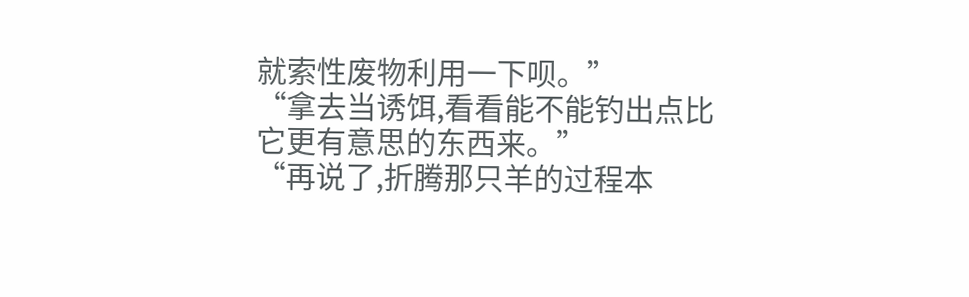就索性废物利用一下呗。”
“拿去当诱饵,看看能不能钓出点比它更有意思的东西来。”
“再说了,折腾那只羊的过程本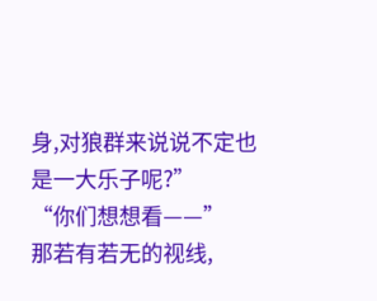身,对狼群来说说不定也是一大乐子呢?”
“你们想想看——”
那若有若无的视线,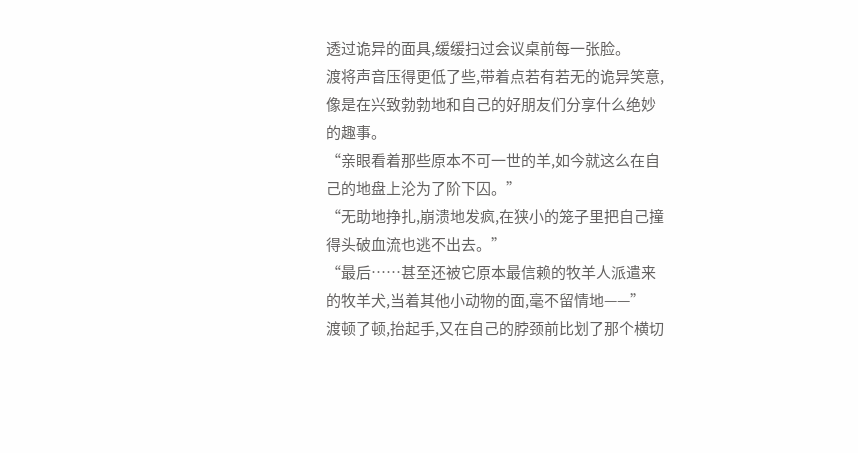透过诡异的面具,缓缓扫过会议桌前每一张脸。
渡将声音压得更低了些,带着点若有若无的诡异笑意,像是在兴致勃勃地和自己的好朋友们分享什么绝妙的趣事。
“亲眼看着那些原本不可一世的羊,如今就这么在自己的地盘上沦为了阶下囚。”
“无助地挣扎,崩溃地发疯,在狭小的笼子里把自己撞得头破血流也逃不出去。”
“最后……甚至还被它原本最信赖的牧羊人派遣来的牧羊犬,当着其他小动物的面,毫不留情地——”
渡顿了顿,抬起手,又在自己的脖颈前比划了那个横切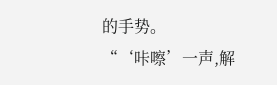的手势。
“‘咔嚓’一声,解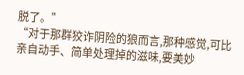脱了。”
“对于那群狡诈阴险的狼而言,那种感觉,可比亲自动手、简单处理掉的滋味,要美妙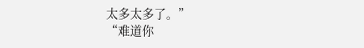太多太多了。”
“难道你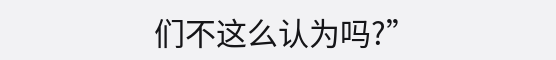们不这么认为吗?”